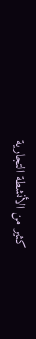كثير من الأنشطة التجارية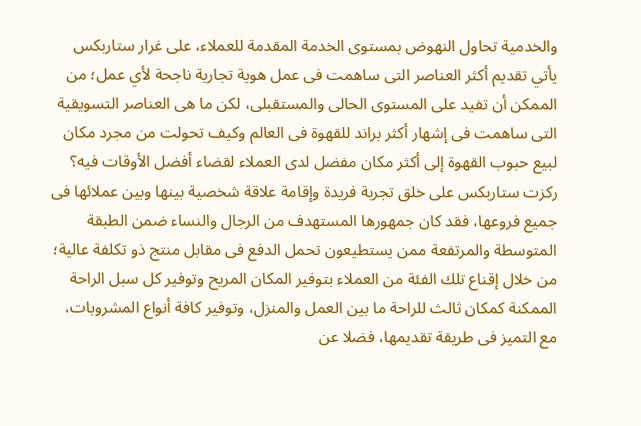والخدمية تحاول النهوض بمستوى الخدمة المقدمة للعملاء، على غرار ستاربكس يأتي تقديم أكثر العناصر التى ساهمت فى عمل هوية تجارية ناجحة لأي عمل؛ من الممكن أن تفيد على المستوى الحالى والمستقبلى، لكن ما هى العناصر التسويقية التى ساهمت فى إشهار أكثر براند للقهوة فى العالم وكيف تحولت من مجرد مكان لبيع حبوب القهوة إلى أكثر مكان مفضل لدى العملاء لقضاء أفضل الأوقات فيه؟
ركزت ستاربكس على خلق تجربة فريدة وإقامة علاقة شخصية بينها وبين عملائها فى جميع فروعها، فقد كان جمهورها المستهدف من الرجال والنساء ضمن الطبقة المتوسطة والمرتفعة ممن يستطيعون تحمل الدفع فى مقابل منتج ذو تكلفة عالية؛ من خلال إقناع تلك الفئة من العملاء بتوفير المكان المريح وتوفير كل سبل الراحة الممكنة كمكان ثالث للراحة ما بين العمل والمنزل، وتوفير كافة أنواع المشروبات، مع التميز فى طريقة تقديمها، فضلا عن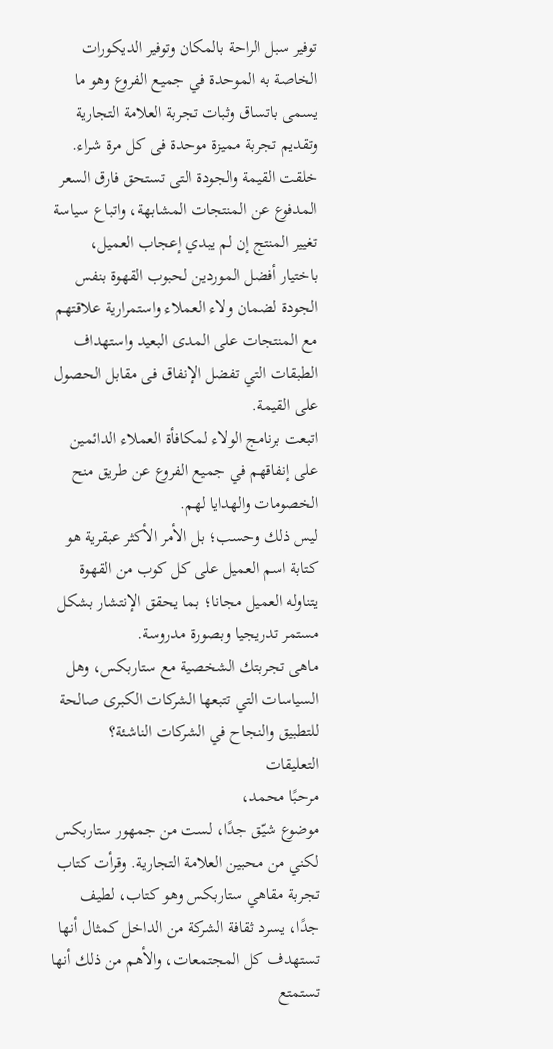توفير سبل الراحة بالمكان وتوفير الديكورات الخاصة به الموحدة في جميع الفروع وهو ما يسمى باتساق وثبات تجربة العلامة التجارية وتقديم تجربة مميزة موحدة فى كل مرة شراء.
خلقت القيمة والجودة التى تستحق فارق السعر المدفوع عن المنتجات المشابهة، واتباع سياسة تغيير المنتج إن لم يبدي إعجاب العميل، باختيار أفضل الموردين لحبوب القهوة بنفس الجودة لضمان ولاء العملاء واستمرارية علاقتهم مع المنتجات على المدى البعيد واستهداف الطبقات التي تفضل الإنفاق فى مقابل الحصول على القيمة.
اتبعت برنامج الولاء لمكافأة العملاء الدائمين على إنفاقهم في جميع الفروع عن طريق منح الخصومات والهدايا لهم.
ليس ذلك وحسب؛ بل الأمر الأكثر عبقرية هو كتابة اسم العميل على كل كوب من القهوة يتناوله العميل مجانا؛ بما يحقق الإنتشار بشكل مستمر تدريجيا وبصورة مدروسة.
ماهى تجربتك الشخصية مع ستاربكس، وهل السياسات التي تتبعها الشركات الكبرى صالحة للتطبيق والنجاح في الشركات الناشئة؟
التعليقات
مرحبًا محمد،
موضوع شيّق جدًا، لست من جمهور ستاربكس لكني من محبين العلامة التجارية. وقرأت كتاب تجربة مقاهي ستاربكس وهو كتاب، لطيف جدًا، يسرد ثقافة الشركة من الداخل كمثال أنها تستهدف كل المجتمعات، والأهم من ذلك أنها تستمتع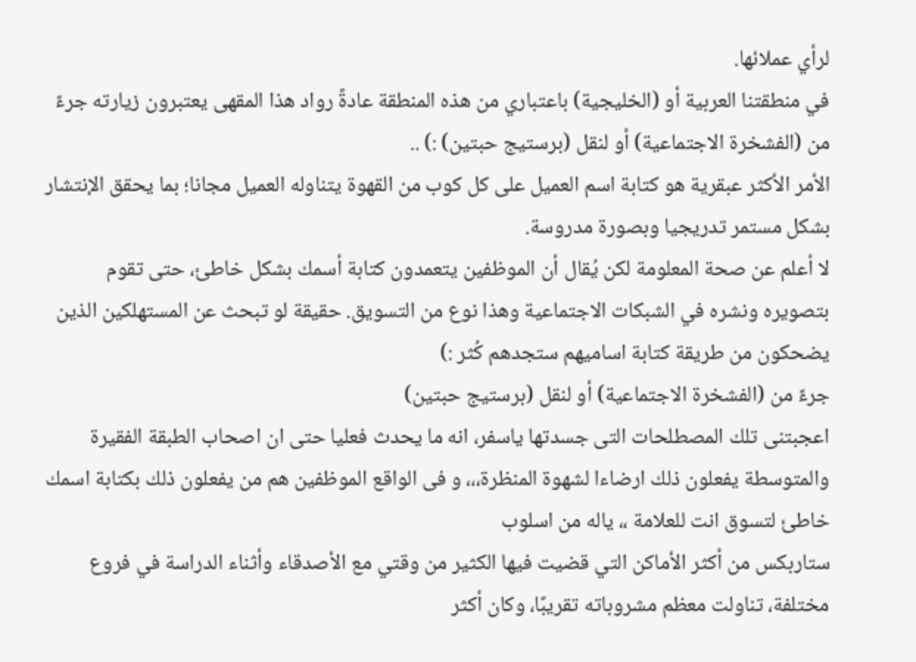لرأي عملائها.
في منطقتنا العربية أو (الخليجية) باعتباري من هذه المنطقة عادةً رواد هذا المقهى يعتبرون زيارته جرءً من (الفشخرة الاجتماعية) أو لنقل (برستيج حبتين) :) ..
الأمر الأكثر عبقرية هو كتابة اسم العميل على كل كوب من القهوة يتناوله العميل مجانا؛ بما يحقق الإنتشار بشكل مستمر تدريجيا وبصورة مدروسة.
لا أعلم عن صحة المعلومة لكن يُقال أن الموظفين يتعمدون كتابة أسمك بشكل خاطئ، حتى تقوم بتصويره ونشره في الشبكات الاجتماعية وهذا نوع من التسويق. حقيقة لو تبحث عن المستهلكين الذين يضحكون من طريقة كتابة اساميهم ستجدهم كُثر :)
جرءً من (الفشخرة الاجتماعية) أو لنقل (برستيج حبتين)
اعجبتنى تلك المصطلحات التى جسدتها ياسفر، انه ما يحدث فعليا حتى ان اصحاب الطبقة الفقيرة والمتوسطة يفعلون ذلك ارضاءا لشهوة المنظرة،،، و فى الواقع الموظفين هم من يفعلون ذلك بكتابة اسمك خاطئ لتسوق انت للعلامة ،، ياله من اسلوب
ستاربكس من أكثر الأماكن التي قضيت فيها الكثير من وقتي مع الأصدقاء وأثناء الدراسة في فروع مختلفة، تناولت معظم مشروباته تقريبًا، وكان أكثر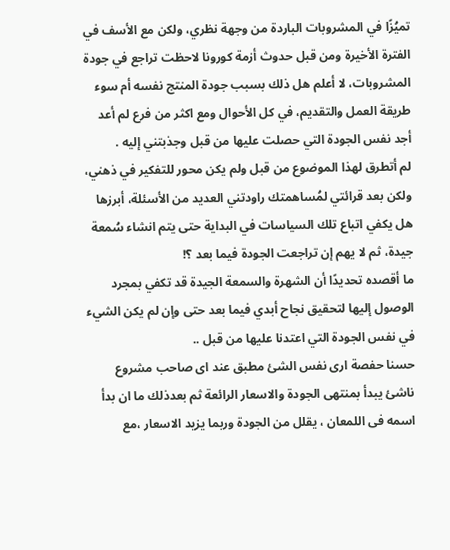تميُزًا في المشروبات الباردة من وجهة نظري، ولكن مع الأسف في الفترة الأخيرة ومن قبل حدوث أزمة كورونا لاحظت تراجع في جودة المشروبات، لا أعلم هل ذلك بسبب جودة المنتج نفسه أم سوء طريقة العمل والتقديم، في كل الأحوال ومع اكثر من فرع لم أعد أجد نفس الجودة التي حصلت عليها من قبل وجذبتني إليه .
لم أتطرق لهذا الموضوع من قبل ولم يكن محور للتفكير في ذهني، ولكن بعد قرائتي لمُساهمتك راودتني العديد من الأسئلة، أبرزها هل يكفي اتباع تلك السياسات في البداية حتى يتم انشاء سُمعة جيدة، ثم لا يهم إن تراجعت الجودة فيما بعد ؟!
ما أقصده تحديدًا أن الشهرة والسمعة الجيدة قد تكفي بمجرد الوصول إليها لتحقيق نجاح أبدي فيما بعد حتى وإن لم يكن الشيء في نفس الجودة التي اعتدنا عليها من قبل ..
حسنا حفصة ارى نفس الشئ مطبق عند اى صاحب مشروع ناشئ يبدأ بمنتهى الجودة والاسعار الرائعة ثم بعدذلك ما ان بدأ اسمه فى اللمعان ، يقلل من الجودة وربما يزيد الاسعار ،مع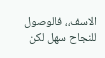الاسف،، فالوصول للنجاح سهل لكن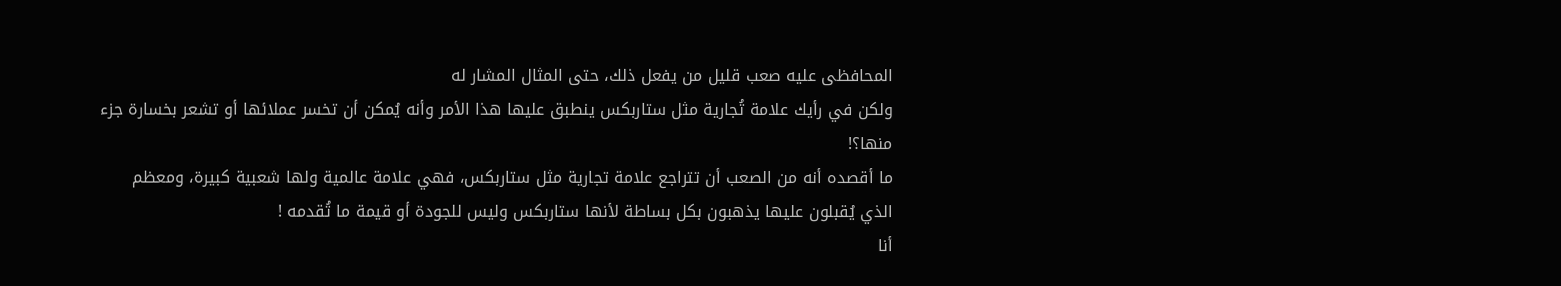المحافظى عليه صعب قليل من يفعل ذلك، حتى المثال المشار له
ولكن في رأيك علامة تُجارية مثل ستاربكس ينطبق عليها هذا الأمر وأنه يُمكن أن تخسر عملائها أو تشعر بخسارة جزء منها؟!
ما أقصده أنه من الصعب أن تتراجع علامة تجارية مثل ستاربكس، فهي علامة عالمية ولها شعبية كبيرة، ومعظم الذي يُقبلون عليها يذهبون بكل بساطة لأنها ستاربكس وليس للجودة أو قيمة ما تُقدمه !
أنا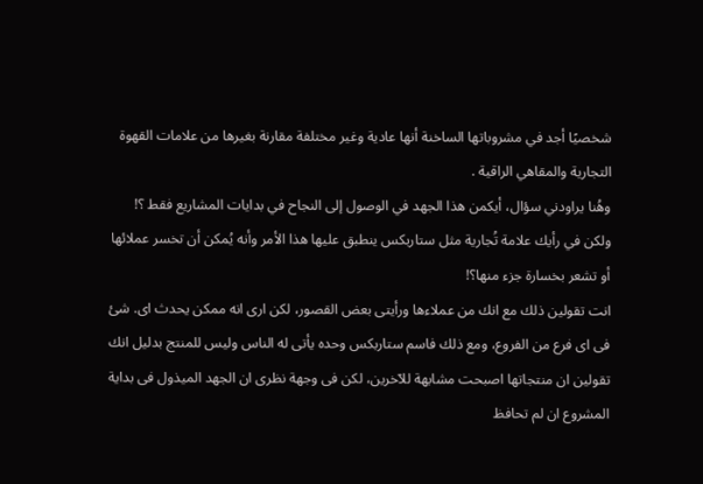شخصيًا أجد في مشروباتها الساخنة أنها عادية وغير مختلفة مقارنة بغيرها من علامات القهوة التجارية والمقاهي الراقية .
وهُنا يراودني سؤال، أيكمن هذا الجهد في الوصول إلى النجاح في بدايات المشاريع فقط ؟!
ولكن في رأيك علامة تُجارية مثل ستاربكس ينطبق عليها هذا الأمر وأنه يُمكن أن تخسر عملائها أو تشعر بخسارة جزء منها؟!
انت تقولين ذلك مع انك من عملاءها ورأيتى بعض القصور، لكن ارى انه ممكن يحدث اى. شئ فى اى فرع من الفروع، ومع ذلك فاسم ستاربكس وحده يأتى له الناس وليس للمنتج بدليل انك تقولين ان منتجاتها اصبحت مشابهة للآخرين، لكن فى وجهة نظرى ان الجهد الميذول فى بداية المشروع ان لم تحافظ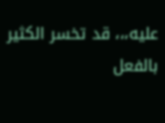عليه،،، قد تخسر الكثير
بالفعل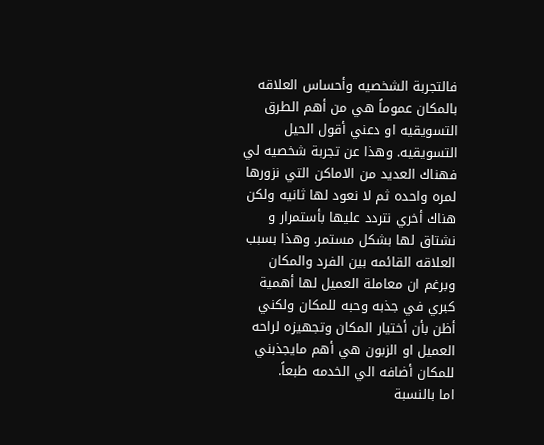فالتجربة الشخصيه وأحساس العلاقه بالمكان عموماً هي من أهم الطرق التسويقيه او دعني أقول الحيل التسويقيه. وهذا عن تجربة شخصيه لي فهناك العديد من الاماكن التي نزورها لمره واحده ثم لا نعود لها ثانيه ولكن هناك أخري نتردد عليها بأستمرار و نشتاق لها بشكل مستمر. وهذا بسبب العلاقه القائمه بين الفرد والمكان وبرغم ان معاملة العميل لها أهمية كبري في جذبه وحبه للمكان ولكني أظن بأن أختيار المكان وتجهيزه لراحه العميل او الزبون هي أهم مايجذبني للمكان أضافه الي الخدمه طبعاً.
اما بالنسبة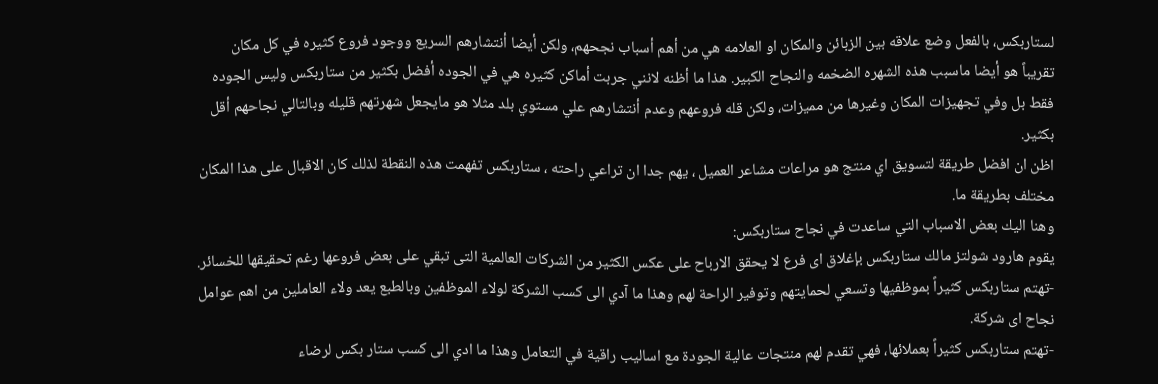لستاربكس، بالفعل وضع علاقه بين الزبائن والمكان او العلامه هي من أهم أسباب نجحهم، ولكن أيضا أنتشارهم السريع ووجود فروع كثيره في كل مكان تقريباً هو أيضا ماسبب هذه الشهره الضخمه والنجاح الكبير. هذا ما أظنه لانني جربت أماكن كثيره هي في الجوده أفضل بكثير من ستاربكس وليس الجوده فقط بل وفي تجهيزات المكان وغيرها من مميزات، ولكن قله فروعهم وعدم أنتشارهم علي مستوي بلد مثلا هو مايجعل شهرتهم قليله وبالتالي نجاحهم أقل بكثير.
اظن ان افضل طريقة لتسويق اي منتج هو مراعات مشاعر العميل ، يهم جدا ان تراعي راحته ، ستاربكس تفهمت هذه النقطة لذلك كان الاقبال على هذا المكان مختلف بطريقة ما.
وهنا اليك بعض الاسباب التي ساعدت في نجاح ستاربكس:
يقوم هارود شولتز مالك ستاربكس بإغلاق اى فرع لا يحقق الارباح على عكس الكثير من الشركات العالمية التى تبقي على بعض فروعها رغم تحقيقها للخسائر.
-تهتم ستاربكس كثيراً بموظفيها وتسعي لحمايتهم وتوفير الراحة لهم وهذا ما آدي الى كسب الشركة لولاء الموظفين وبالطبع يعد ولاء العاملين من اهم عوامل نجاح اى شركة.
-تهتم ستاربكس كثيراً بعملائها، فهي تقدم لهم منتجات عالية الجودة مع اساليب راقية في التعامل وهذا ما ادي الى كسب ستار بكس لرضاء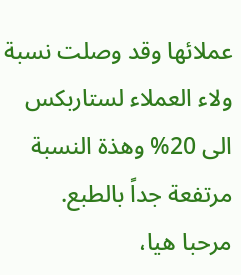عملائها وقد وصلت نسبة ولاء العملاء لستاربكس الى 20% وهذة النسبة مرتفعة جداً بالطبع.
مرحبا هيا،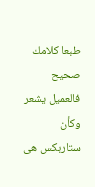طبعا كلامك صحيح فالعميل يشعر وكأن ستاربكس هى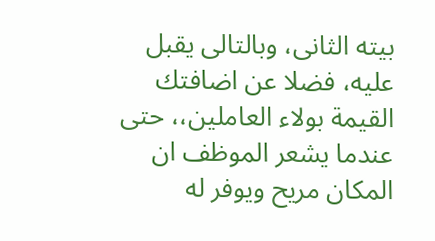بيته الثانى، وبالتالى يقبل عليه، فضلا عن اضافتك القيمة بولاء العاملين،، حتى عندما يشعر الموظف ان المكان مريح ويوفر له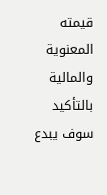قيمته المعنوية والمالية بالتأكيد سوف يبدع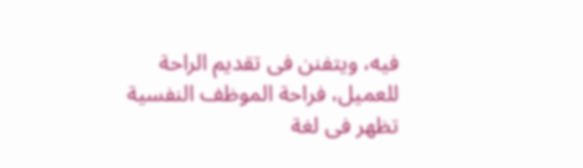فيه، ويتفنن فى تقديم الراحة للعميل، فراحة الموظف النفسية تظهر فى لغة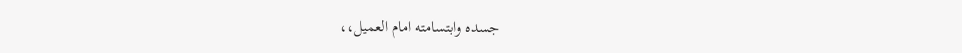جسده وابتسامته امام العميل،،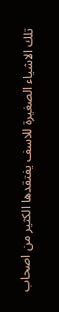تلك الاشياء الصغيرة للاسف يفتقدها الكثير من اصحاب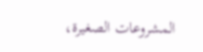المشروعات الصغيرة،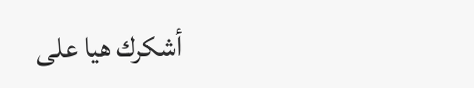أشكرك هيا على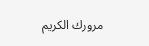مرورك الكريم